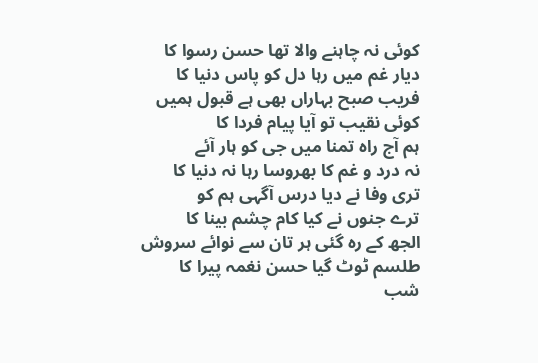کوئی نہ چاہنے والا تھا حسن رسوا کا
دیار غم میں رہا دل کو پاس دنیا کا
فریب صبح بہاراں بھی ہے قبول ہمیں
کوئی نقیب تو آیا پیام فردا کا
ہم آج راہ تمنا میں جی کو ہار آئے
نہ درد و غم کا بھروسا رہا نہ دنیا کا
تری وفا نے دیا درس آگہی ہم کو
ترے جنوں نے کیا کام چشم بینا کا
الجھ کے رہ گئی ہر تان سے نوائے سروش
طلسم ٹوٹ گیا حسن نغمہ پیرا کا
شب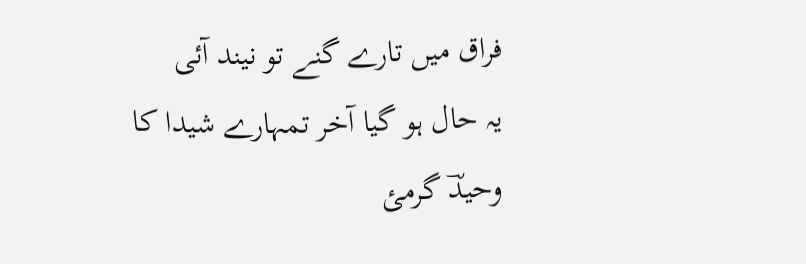فراق میں تارے گنے تو نیند آئی
یہ حال ہو گیا آخر تمہارے شیدا کا
وحیدؔ گرمئ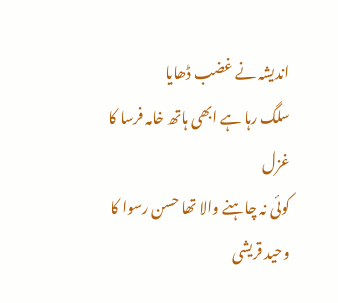اندیشہ نے غضب ڈھایا
سلگ رہا ہے ابھی ہاتھ خامہ فرسا کا
غزل
کوئی نہ چاہنے والا تھا حسن رسوا کا
وحید قریشی